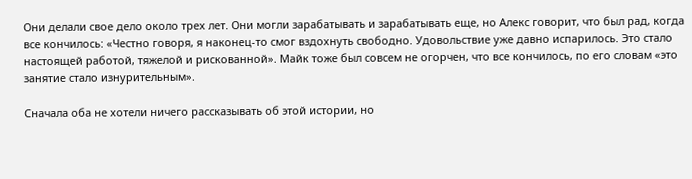Они делали свое дело около трех лет. Они могли зарабатывать и зарабатывать еще, но Алекс говорит, что был рад, когда все кончилось: «Честно говоря, я наконец-то смог вздохнуть свободно. Удовольствие уже давно испарилось. Это стало настоящей работой, тяжелой и рискованной». Майк тоже был совсем не огорчен, что все кончилось, по его словам «это занятие стало изнурительным».

Сначала оба не хотели ничего рассказывать об этой истории, но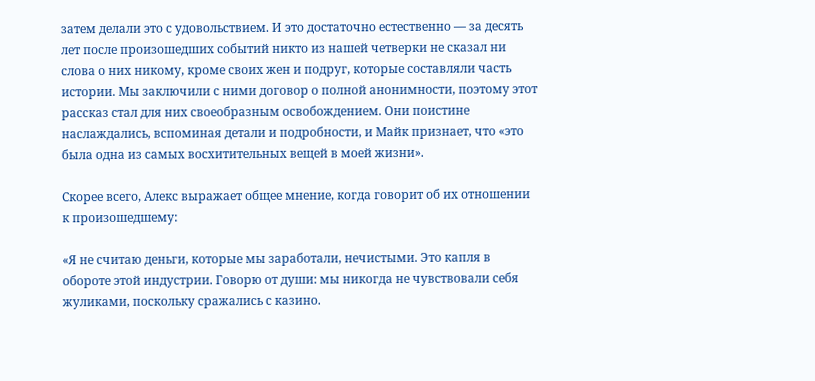затем делали это с удовольствием. И это достаточно естественно — за десять лет после произошедших событий никто из нашей четверки не сказал ни слова о них никому, кроме своих жен и подруг, которые составляли часть истории. Мы заключили с ними договор о полной анонимности, поэтому этот рассказ стал для них своеобразным освобождением. Они поистине наслаждались, вспоминая детали и подробности, и Майк признает, что «это была одна из самых восхитительных вещей в моей жизни».

Скорее всего, Алекс выражает общее мнение, когда говорит об их отношении к произошедшему:

«Я не считаю деньги, которые мы заработали, нечистыми. Это капля в обороте этой индустрии. Говорю от души: мы никогда не чувствовали себя жуликами, поскольку сражались с казино.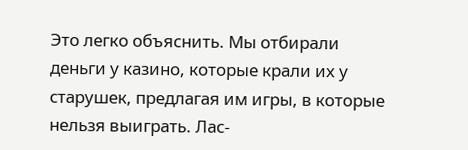Это легко объяснить. Мы отбирали деньги у казино, которые крали их у старушек, предлагая им игры, в которые нельзя выиграть. Лас-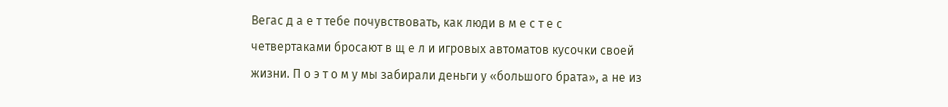Вегас д а е т тебе почувствовать, как люди в м е с т е с четвертаками бросают в щ е л и игровых автоматов кусочки своей жизни. П о э т о м у мы забирали деньги у «большого брата», а не из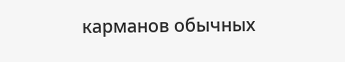карманов обычных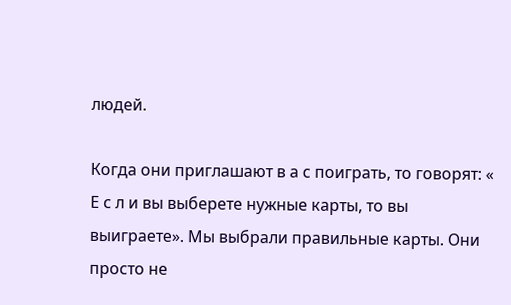людей.

Когда они приглашают в а с поиграть, то говорят: « Е с л и вы выберете нужные карты, то вы выиграете». Мы выбрали правильные карты. Они просто не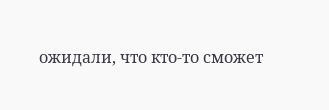ожидали, что кто-то сможет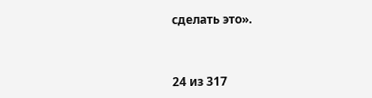сделать это».



24 из 317